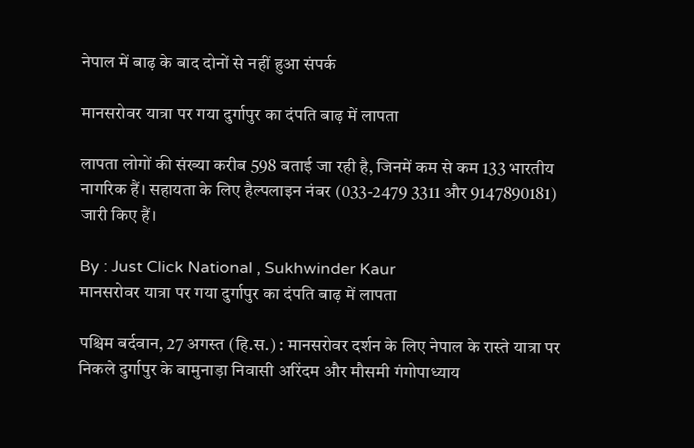नेपाल में बाढ़ के बाद दोनों से नहीं हुआ संपर्क

मानसरोवर यात्रा पर गया दुर्गापुर का दंपति बाढ़ में लापता

लापता लोगों की संख्या करीब 598 बताई जा रही है, जिनमें कम से कम 133 भारतीय नागरिक हैं। सहायता के लिए हैल्पलाइन नंबर (033-2479 3311 और 9147890181) जारी किए हैं।

By : Just Click National , Sukhwinder Kaur
मानसरोवर यात्रा पर गया दुर्गापुर का दंपति बाढ़ में लापता

पश्चिम बर्दवान, 27 अगस्त (हि.स.) : मानसरोवर दर्शन के लिए नेपाल के रास्ते यात्रा पर निकले दुर्गापुर के बामुनाड़ा निवासी अरिंदम और मौसमी गंगोपाध्याय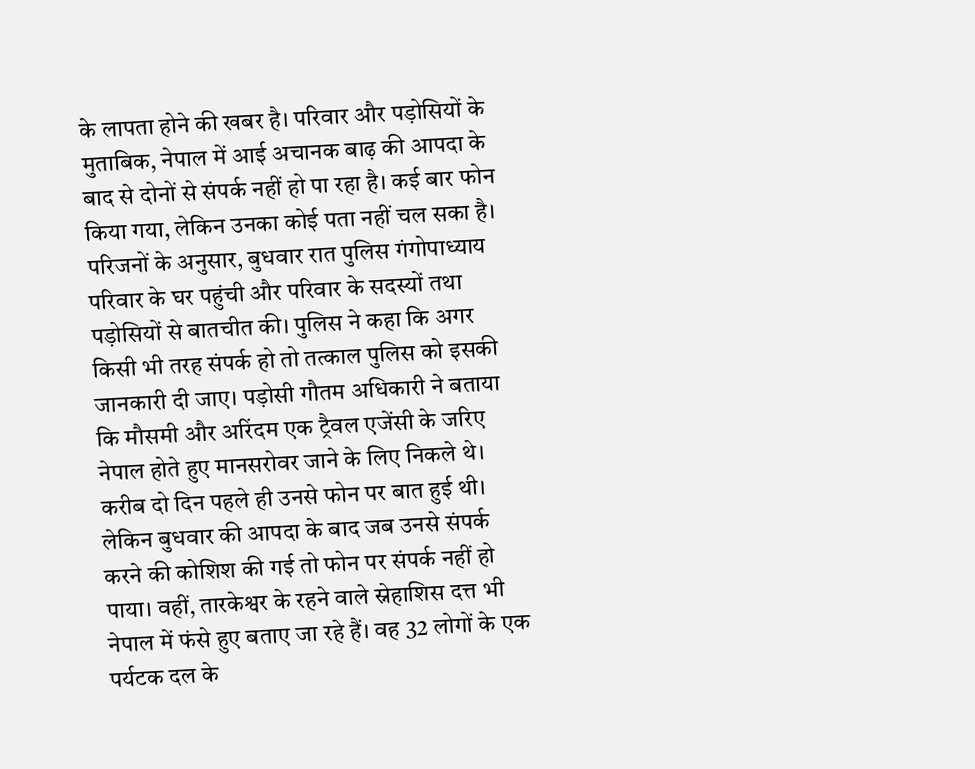के लापता होने की खबर है। परिवार और पड़ोसियों के मुताबिक, नेपाल में आई अचानक बाढ़ की आपदा के बाद से दोनों से संपर्क नहीं हो पा रहा है। कई बार फोन किया गया, लेकिन उनका कोई पता नहीं चल सका है। परिजनों के अनुसार, बुधवार रात पुलिस गंगोपाध्याय परिवार के घर पहुंची और परिवार के सदस्यों तथा पड़ोसियों से बातचीत की। पुलिस ने कहा कि अगर किसी भी तरह संपर्क हो तो तत्काल पुलिस को इसकी जानकारी दी जाए। पड़ोसी गौतम अधिकारी ने बताया कि मौसमी और अरिंदम एक ट्रैवल एजेंसी के जरिए नेपाल होते हुए मानसरोवर जाने के लिए निकले थे। करीब दो दिन पहले ही उनसे फोन पर बात हुई थी। लेकिन बुधवार की आपदा के बाद जब उनसे संपर्क करने की कोशिश की गई तो फोन पर संपर्क नहीं हो पाया। वहीं, तारकेश्वर के रहने वाले स्नेहाशिस दत्त भी नेपाल में फंसे हुए बताए जा रहे हैं। वह 32 लोगों के एक पर्यटक दल के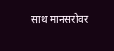साथ मानसरोवर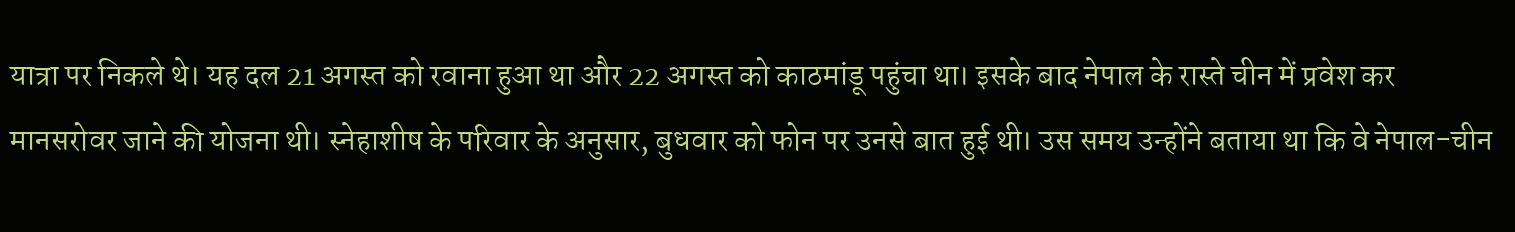यात्रा पर निकले थे। यह दल 21 अगस्त को रवाना हुआ था और 22 अगस्त को काठमांडू पहुंचा था। इसके बाद नेपाल के रास्ते चीन में प्रवेश कर मानसरोवर जाने की योजना थी। स्नेहाशीष के परिवार के अनुसार, बुधवार को फोन पर उनसे बात हुई थी। उस समय उन्होंने बताया था कि वे नेपाल-चीन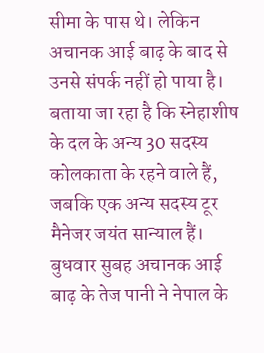सीमा के पास थे। लेकिन अचानक आई बाढ़ के बाद से उनसे संपर्क नहीं हो पाया है। बताया जा रहा है कि स्नेहाशीष के दल के अन्य 30 सदस्य कोलकाता के रहने वाले हैं, जबकि एक अन्य सदस्य टूर मैनेजर जयंत सान्याल हैं। बुधवार सुबह अचानक आई बाढ़ के तेज पानी ने नेपाल के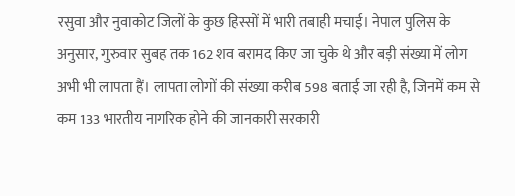रसुवा और नुवाकोट जिलों के कुछ हिस्सों में भारी तबाही मचाई। नेपाल पुलिस के अनुसार, गुरुवार सुबह तक 162 शव बरामद किए जा चुके थे और बड़ी संख्या में लोग अभी भी लापता हैं। लापता लोगों की संख्या करीब 598 बताई जा रही है, जिनमें कम से कम 133 भारतीय नागरिक होने की जानकारी सरकारी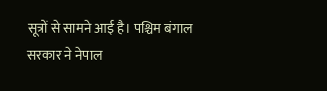सूत्रों से सामने आई है। पश्चिम बंगाल सरकार ने नेपाल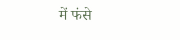में फंसे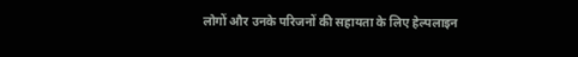लोगों और उनके परिजनों की सहायता के लिए हेल्पलाइन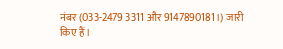नंबर (033-2479 3311 और 9147890181।) जारी किए हैं।